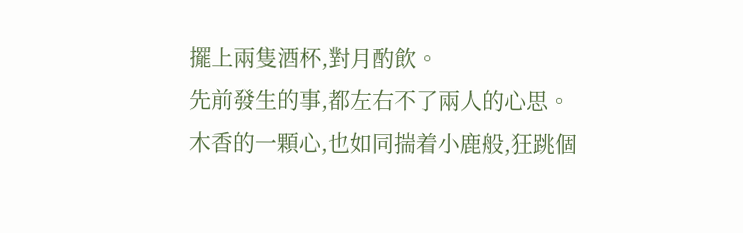擺上兩隻酒杯,對月酌飲。
先前發生的事,都左右不了兩人的心思。
木香的一顆心,也如同揣着小鹿般,狂跳個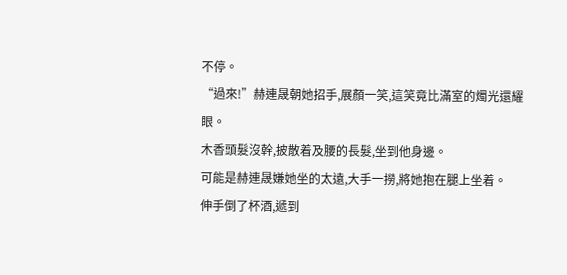不停。
“過來!”赫連晟朝她招手,展顏一笑,這笑竟比滿室的燭光還耀眼。
木香頭髮沒幹,披散着及腰的長髮,坐到他身邊。
可能是赫連晟嫌她坐的太遠,大手一撈,將她抱在腿上坐着。
伸手倒了杯酒,遞到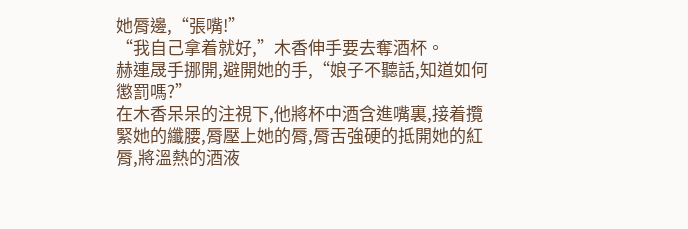她脣邊,“張嘴!”
“我自己拿着就好,”木香伸手要去奪酒杯。
赫連晟手挪開,避開她的手,“娘子不聽話,知道如何懲罰嗎?”
在木香呆呆的注視下,他將杯中酒含進嘴裏,接着攬緊她的纖腰,脣壓上她的脣,脣舌強硬的抵開她的紅脣,將溫熱的酒液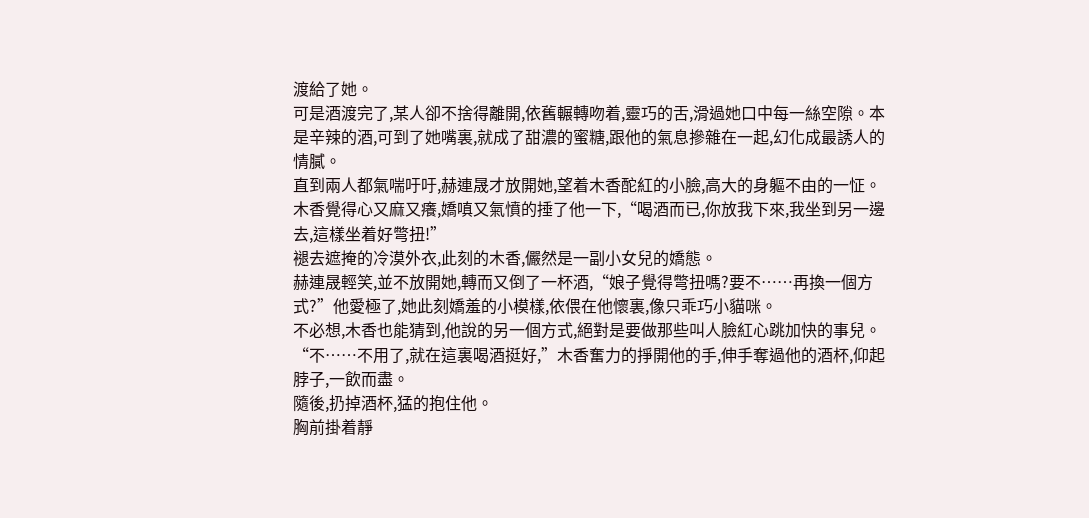渡給了她。
可是酒渡完了,某人卻不捨得離開,依舊輾轉吻着,靈巧的舌,滑過她口中每一絲空隙。本是辛辣的酒,可到了她嘴裏,就成了甜濃的蜜糖,跟他的氣息摻雜在一起,幻化成最誘人的情膩。
直到兩人都氣喘吁吁,赫連晟才放開她,望着木香酡紅的小臉,高大的身軀不由的一怔。
木香覺得心又麻又癢,嬌嗔又氣憤的捶了他一下,“喝酒而已,你放我下來,我坐到另一邊去,這樣坐着好彆扭!”
褪去遮掩的冷漠外衣,此刻的木香,儼然是一副小女兒的嬌態。
赫連晟輕笑,並不放開她,轉而又倒了一杯酒,“娘子覺得彆扭嗎?要不……再換一個方式?”他愛極了,她此刻嬌羞的小模樣,依偎在他懷裏,像只乖巧小貓咪。
不必想,木香也能猜到,他說的另一個方式,絕對是要做那些叫人臉紅心跳加快的事兒。
“不……不用了,就在這裏喝酒挺好,”木香奮力的掙開他的手,伸手奪過他的酒杯,仰起脖子,一飲而盡。
隨後,扔掉酒杯,猛的抱住他。
胸前掛着靜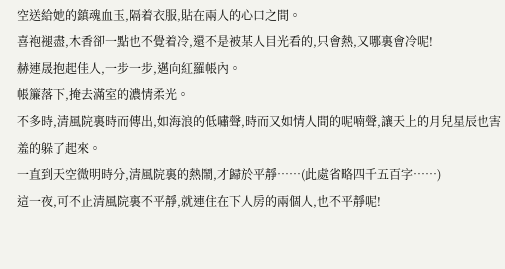空送給她的鎮魂血玉,隔着衣服,貼在兩人的心口之間。
喜袍褪盡,木香卻一點也不覺着冷,還不是被某人目光看的,只會熱,又哪裏會冷呢!
赫連晟抱起佳人,一步一步,邁向紅羅帳內。
帳簾落下,掩去滿室的濃情柔光。
不多時,清風院裏時而傳出,如海浪的低嘯聲,時而又如情人間的呢喃聲,讓天上的月兒星辰也害羞的躲了起來。
一直到天空微明時分,清風院裏的熱鬧,才歸於平靜……(此處省略四千五百字……)
這一夜,可不止清風院裏不平靜,就連住在下人房的兩個人,也不平靜呢!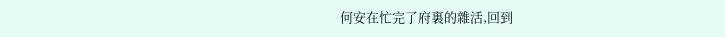何安在忙完了府裏的雜活,回到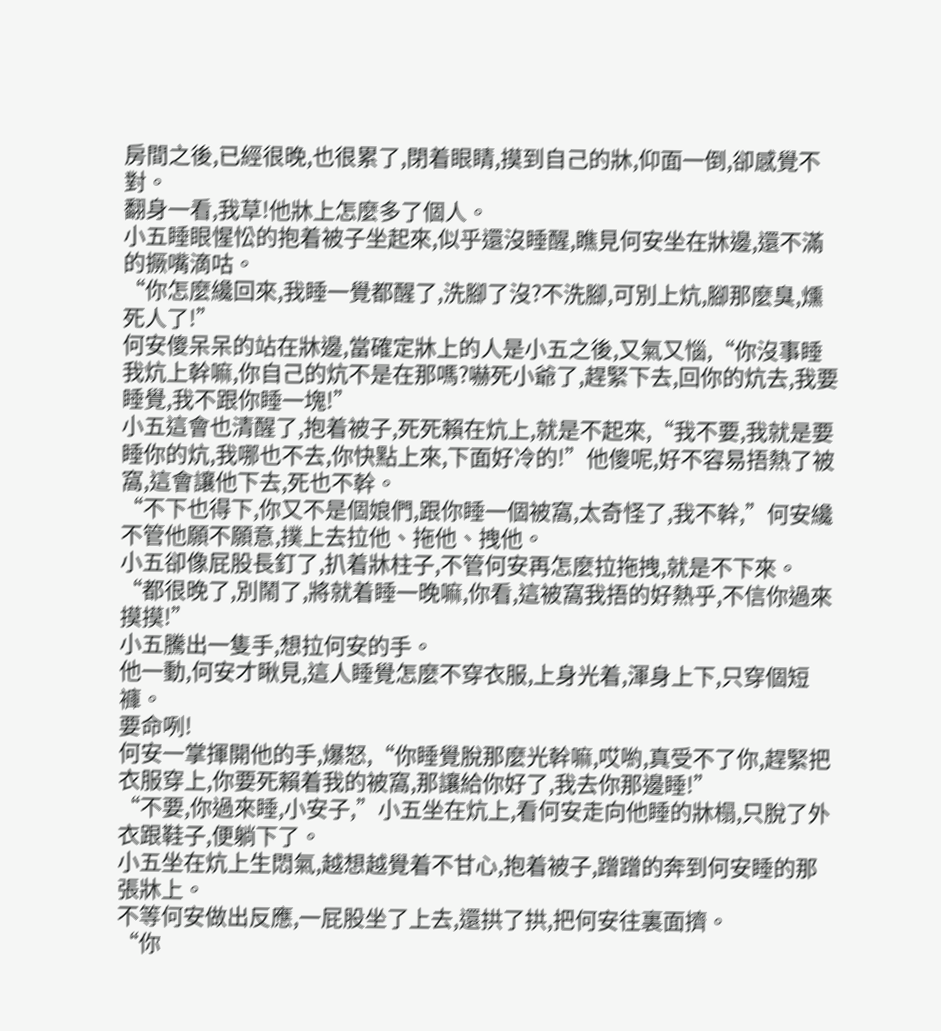房間之後,已經很晚,也很累了,閉着眼睛,摸到自己的牀,仰面一倒,卻感覺不對。
翻身一看,我草!他牀上怎麼多了個人。
小五睡眼惺忪的抱着被子坐起來,似乎還沒睡醒,瞧見何安坐在牀邊,還不滿的撅嘴滴咕。
“你怎麼纔回來,我睡一覺都醒了,洗腳了沒?不洗腳,可別上炕,腳那麼臭,燻死人了!”
何安傻呆呆的站在牀邊,當確定牀上的人是小五之後,又氣又惱,“你沒事睡我炕上幹嘛,你自己的炕不是在那嗎?嚇死小爺了,趕緊下去,回你的炕去,我要睡覺,我不跟你睡一塊!”
小五這會也清醒了,抱着被子,死死賴在炕上,就是不起來,“我不要,我就是要睡你的炕,我哪也不去,你快點上來,下面好冷的!”他傻呢,好不容易捂熱了被窩,這會讓他下去,死也不幹。
“不下也得下,你又不是個娘們,跟你睡一個被窩,太奇怪了,我不幹,”何安纔不管他願不願意,撲上去拉他、拖他、拽他。
小五卻像屁股長釘了,扒着牀柱子,不管何安再怎麼拉拖拽,就是不下來。
“都很晚了,別鬧了,將就着睡一晚嘛,你看,這被窩我捂的好熱乎,不信你過來摸摸!”
小五騰出一隻手,想拉何安的手。
他一動,何安才瞅見,這人睡覺怎麼不穿衣服,上身光着,渾身上下,只穿個短褲。
要命咧!
何安一掌揮開他的手,爆怒,“你睡覺脫那麼光幹嘛,哎喲,真受不了你,趕緊把衣服穿上,你要死賴着我的被窩,那讓給你好了,我去你那邊睡!”
“不要,你過來睡,小安子,”小五坐在炕上,看何安走向他睡的牀榻,只脫了外衣跟鞋子,便躺下了。
小五坐在炕上生悶氣,越想越覺着不甘心,抱着被子,蹭蹭的奔到何安睡的那張牀上。
不等何安做出反應,一屁股坐了上去,還拱了拱,把何安往裏面擠。
“你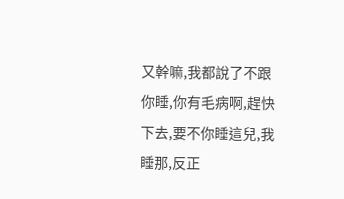又幹嘛,我都說了不跟你睡,你有毛病啊,趕快下去,要不你睡這兒,我睡那,反正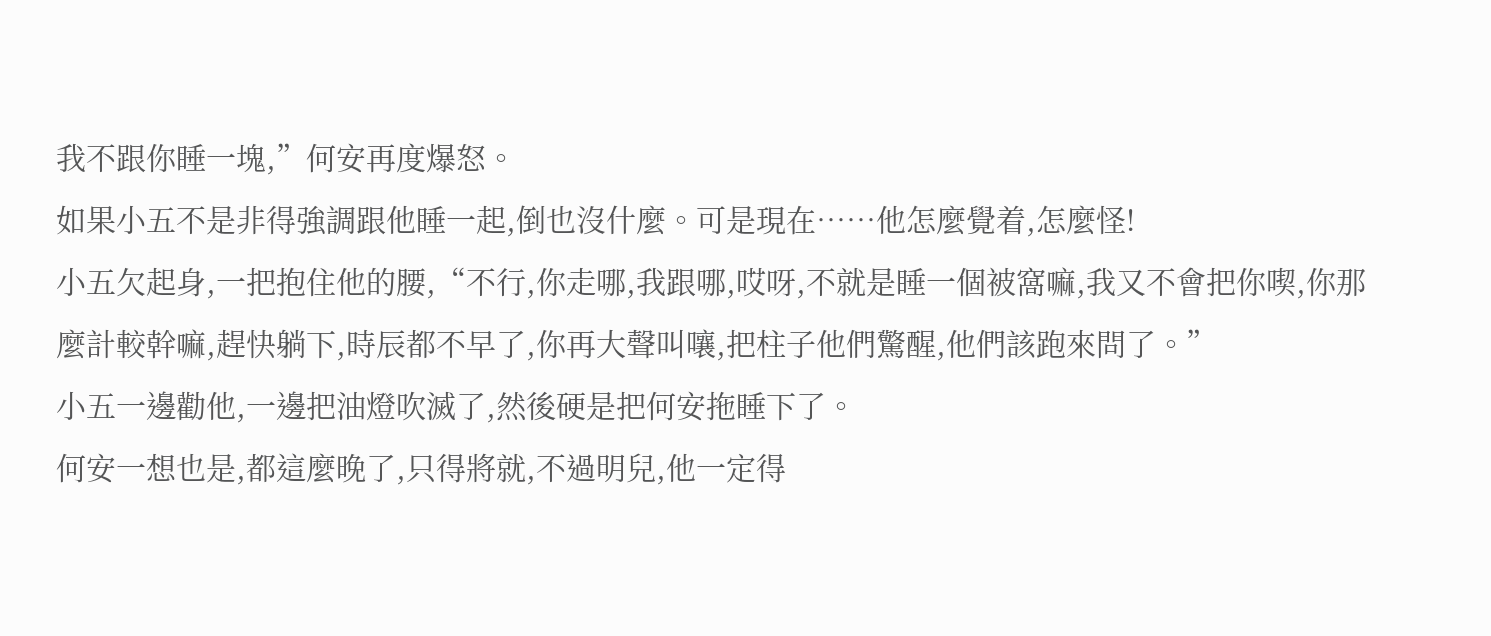我不跟你睡一塊,”何安再度爆怒。
如果小五不是非得強調跟他睡一起,倒也沒什麼。可是現在……他怎麼覺着,怎麼怪!
小五欠起身,一把抱住他的腰,“不行,你走哪,我跟哪,哎呀,不就是睡一個被窩嘛,我又不會把你喫,你那麼計較幹嘛,趕快躺下,時辰都不早了,你再大聲叫嚷,把柱子他們驚醒,他們該跑來問了。”
小五一邊勸他,一邊把油燈吹滅了,然後硬是把何安拖睡下了。
何安一想也是,都這麼晚了,只得將就,不過明兒,他一定得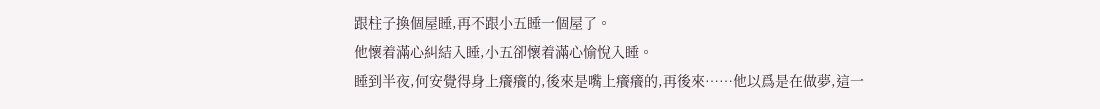跟柱子換個屋睡,再不跟小五睡一個屋了。
他懷着滿心糾結入睡,小五卻懷着滿心愉悅入睡。
睡到半夜,何安覺得身上癢癢的,後來是嘴上癢癢的,再後來……他以爲是在做夢,這一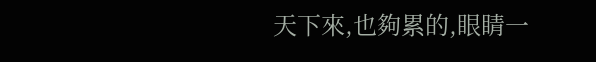天下來,也夠累的,眼睛一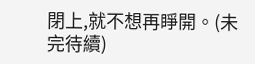閉上,就不想再睜開。(未完待續)